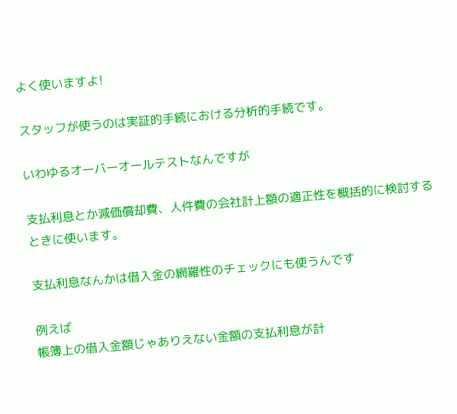よく使いますよ!

スタッフが使うのは実証的手続における分析的手続です。

いわゆるオーバーオールテストなんですが

支払利息とか減価償却費、人件費の会社計上額の適正性を概括的に検討するときに使います。

支払利息なんかは借入金の網羅性のチェックにも使うんです

例えば
帳簿上の借入金額じゃありえない金額の支払利息が計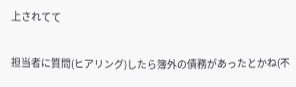上されてて

担当者に質問(ヒアリング)したら簿外の債務があったとかね(不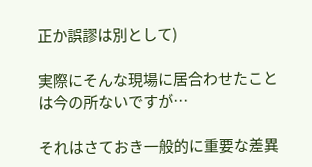正か誤謬は別として)

実際にそんな現場に居合わせたことは今の所ないですが…

それはさておき一般的に重要な差異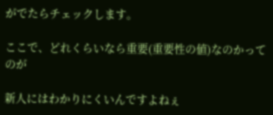がでたらチェックします。

ここで、どれくらいなら重要(重要性の値)なのかってのが

新人にはわかりにくいんですよねぇ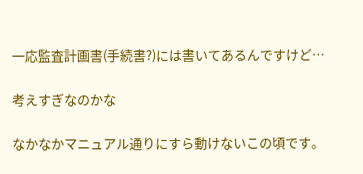一応監査計画書(手続書?)には書いてあるんですけど…

考えすぎなのかな

なかなかマニュアル通りにすら動けないこの頃です。